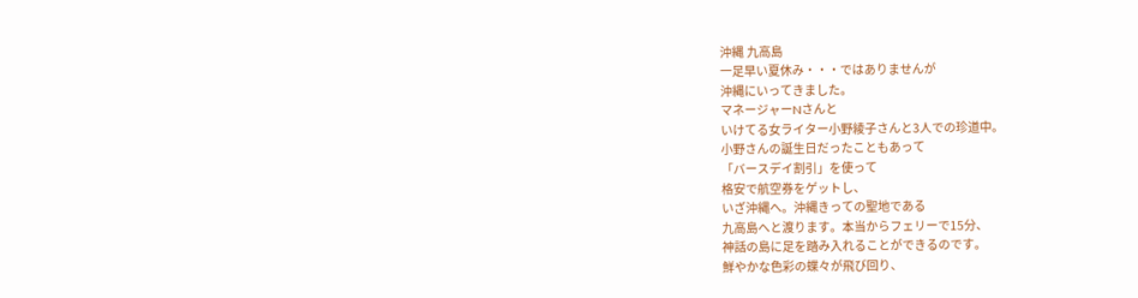沖縄 九高島
一足早い夏休み・・・ではありませんが
沖縄にいってきました。
マネージャーNさんと
いけてる女ライター小野綾子さんと3人での珍道中。
小野さんの誕生日だったこともあって
「バースデイ割引」を使って
格安で航空券をゲットし、
いざ沖縄へ。沖縄きっての聖地である
九高島へと渡ります。本当からフェリーで15分、
神話の島に足を踏み入れることができるのです。
鮮やかな色彩の蝶々が飛び回り、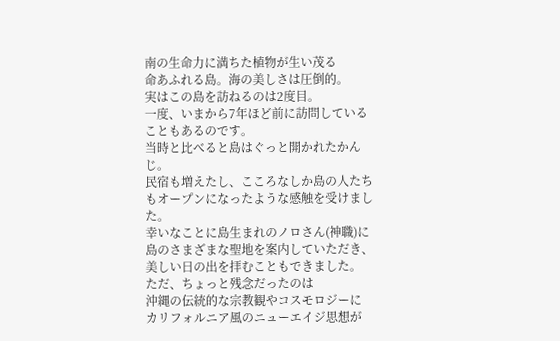南の生命力に満ちた植物が生い茂る
命あふれる島。海の美しさは圧倒的。
実はこの島を訪ねるのは2度目。
一度、いまから7年ほど前に訪問していることもあるのです。
当時と比べると島はぐっと開かれたかんじ。
民宿も増えたし、こころなしか島の人たちもオープンになったような感触を受けました。
幸いなことに島生まれのノロさん(神職)に
島のさまざまな聖地を案内していただき、
美しい日の出を拝むこともできました。
ただ、ちょっと残念だったのは
沖縄の伝統的な宗教観やコスモロジーに
カリフォルニア風のニューエイジ思想が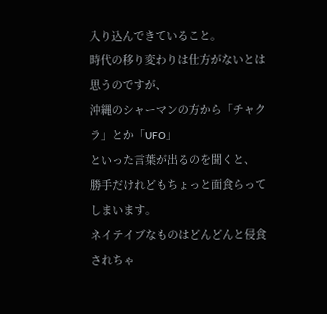入り込んできていること。
時代の移り変わりは仕方がないとは思うのですが、
沖縄のシャーマンの方から「チャクラ」とか「UFO」
といった言葉が出るのを聞くと、
勝手だけれどもちょっと面食らってしまいます。
ネイテイブなものはどんどんと侵食されちゃ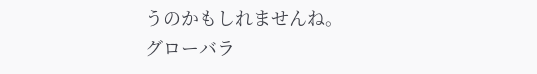うのかもしれませんね。
グローバラ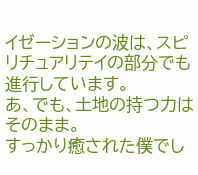イゼーションの波は、スピリチュアリテイの部分でも進行しています。
あ、でも、土地の持つ力はそのまま。
すっかり癒された僕でし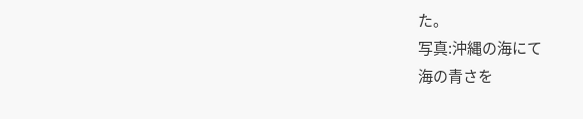た。
写真:沖縄の海にて
海の青さを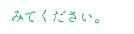みてください。